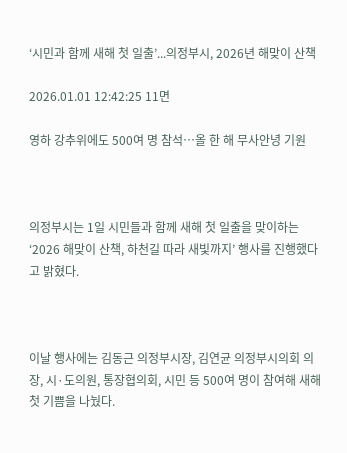‘시민과 함께 새해 첫 일출’...의정부시, 2026년 해맞이 산책

2026.01.01 12:42:25 11면

영하 강추위에도 500여 명 참석…올 한 해 무사안녕 기원



의정부시는 1일 시민들과 함께 새해 첫 일출을 맞이하는 ‘2026 해맞이 산책, 하천길 따라 새빛까지’ 행사를 진행했다고 밝혔다.



이날 행사에는 김동근 의정부시장, 김연균 의정부시의회 의장, 시·도의원, 통장협의회, 시민 등 500여 명이 참여해 새해 첫 기쁨을 나눴다.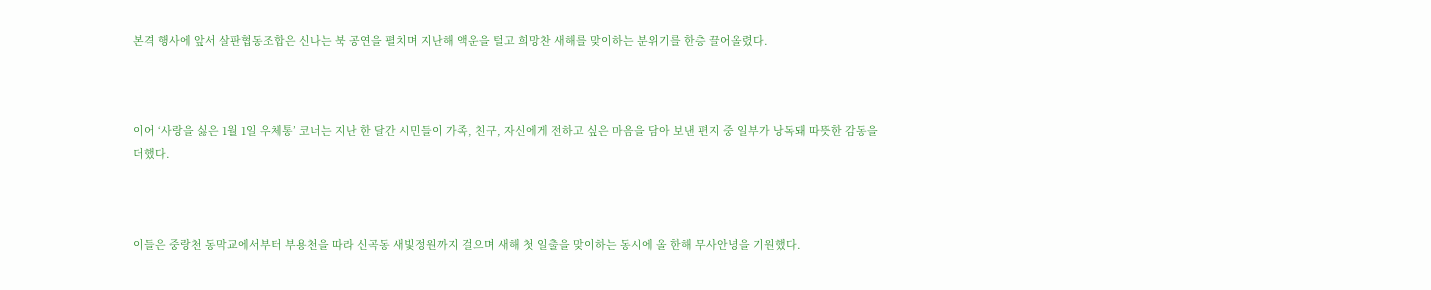본격 행사에 앞서 살판협동조합은 신나는 북 공연을 펼치며 지난해 액운을 털고 희망찬 새해를 맞이하는 분위기를 한층 끌어올렸다.



이어 ‘사랑을 싫은 1월 1일 우체통’ 코너는 지난 한 달간 시민들이 가족, 친구, 자신에게 전하고 싶은 마음을 담아 보낸 편지 중 일부가 낭독돼 따뜻한 감동을 더했다.



이들은 중랑천 동막교에서부터 부용천을 따라 신곡동 새빛정원까지 걸으며 새해 첫 일출을 맞이하는 동시에 올 한해 무사안녕을 기원했다.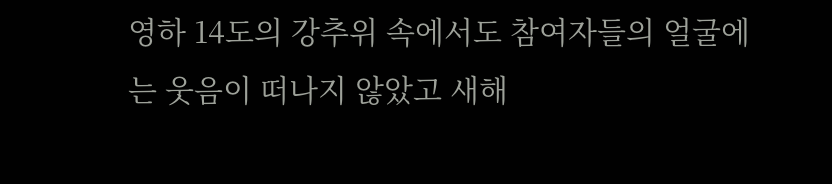영하 14도의 강추위 속에서도 참여자들의 얼굴에는 웃음이 떠나지 않았고 새해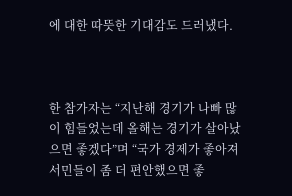에 대한 따뜻한 기대감도 드러냈다.



한 참가자는 “지난해 경기가 나빠 많이 힘들었는데 올해는 경기가 살아났으면 좋겠다”며 “국가 경제가 좋아져 서민들이 좀 더 편안했으면 좋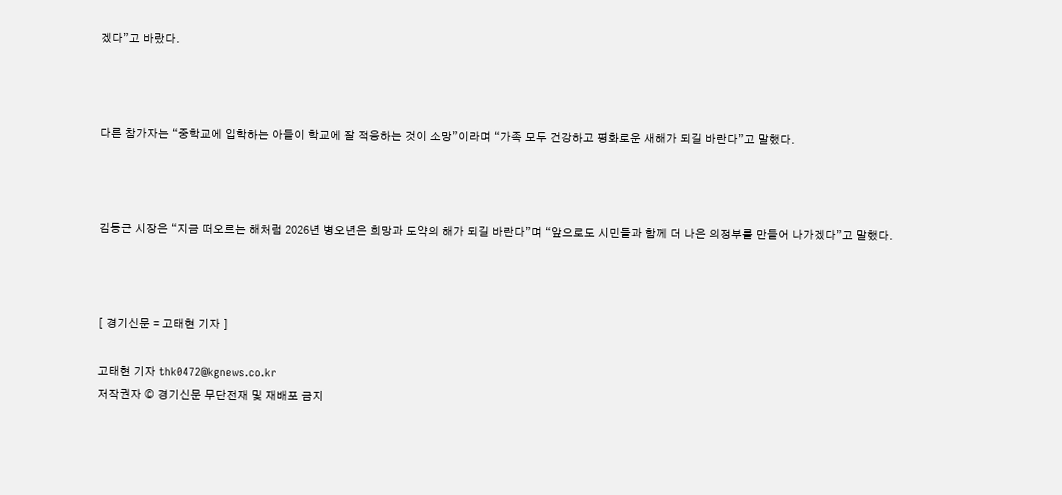겠다”고 바랐다.



다른 참가자는 “중학교에 입학하는 아들이 학교에 잘 적응하는 것이 소망”이라며 “가족 모두 건강하고 평화로운 새해가 되길 바란다”고 말했다.



김동근 시장은 “지금 떠오르는 해처럼 2026년 병오년은 희망과 도약의 해가 되길 바란다”며 “앞으로도 시민들과 함께 더 나은 의정부를 만들어 나가겠다”고 말했다.



[ 경기신문 = 고태현 기자 ]

고태현 기자 thk0472@kgnews.co.kr
저작권자 © 경기신문 무단전재 및 재배포 금지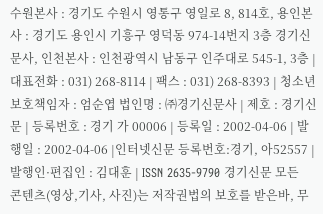수원본사 : 경기도 수원시 영통구 영일로 8, 814호, 용인본사 : 경기도 용인시 기흥구 영덕동 974-14번지 3층 경기신문사, 인천본사 : 인천광역시 남동구 인주대로 545-1, 3층 | 대표전화 : 031) 268-8114 | 팩스 : 031) 268-8393 | 청소년보호책임자 : 엄순엽 법인명 : ㈜경기신문사 | 제호 : 경기신문 | 등록번호 : 경기 가 00006 | 등록일 : 2002-04-06 | 발행일 : 2002-04-06 |인터넷신문 등록번호:경기, 아52557 | 발행인·편집인 : 김대훈 | ISSN 2635-9790 경기신문 모든 콘텐츠(영상,기사, 사진)는 저작권법의 보호를 받은바, 무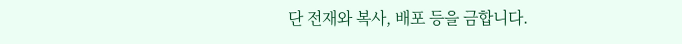단 전재와 복사, 배포 등을 금합니다.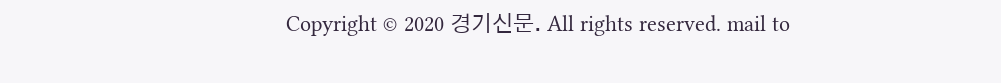Copyright © 2020 경기신문. All rights reserved. mail to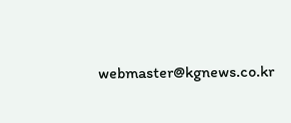webmaster@kgnews.co.kr